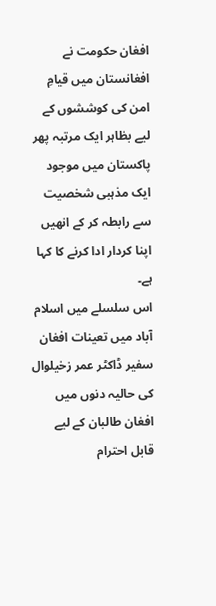افغان حکومت نے افغانستان میں قیامِ امن کی کوششوں کے لیے بظاہر ایک مرتبہ پھر پاکستان میں موجود ایک مذہبی شخصیت سے رابطہ کر کے انھیں اپنا کردار ادا کرنے کا کہا ہے۔
اس سلسلے میں اسلام آباد میں تعینات افغان سفیر ڈاکٹر عمر زخیلوال کی حالیہ دنوں میں افغان طالبان کے لیے قابل احترام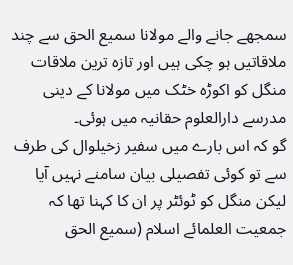سمجھے جانے والے مولانا سمیع الحق سے چند ملاقاتیں ہو چکی ہیں اور تازہ ترین ملاقات منگل کو اکوڑہ خٹک میں مولانا کے دینی مدرسے دارالعلوم حقانیہ میں ہوئی۔
گو کہ اس بارے میں سفیر زخیلوال کی طرف سے تو کوئی تفصیلی بیان سامنے نہیں آیا لیکن منگل کو ٹوئٹر پر ان کا کہنا تھا کہ جمعیت العلمائے اسلام (سمیع الحق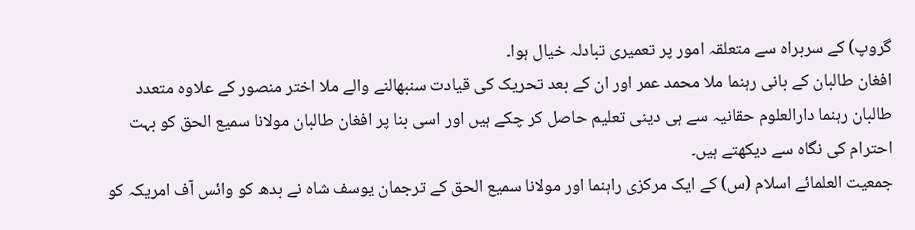گروپ) کے سربراہ سے متعلقہ امور پر تعمیری تبادلہ خیال ہوا۔
افغان طالبان کے بانی رہنما ملا محمد عمر اور ان کے بعد تحریک کی قیادت سنبھالنے والے ملا اختر منصور کے علاوہ متعدد طالبان رہنما دارالعلوم حقانیہ سے ہی دینی تعلیم حاصل کر چکے ہیں اور اسی بنا پر افغان طالبان مولانا سمیع الحق کو بہت احترام کی نگاہ سے دیکھتے ہیں۔
جمعیت العلمائے اسلام (س) کے ایک مرکزی راہنما اور مولانا سمیع الحق کے ترجمان یوسف شاہ نے بدھ کو وائس آف امریکہ کو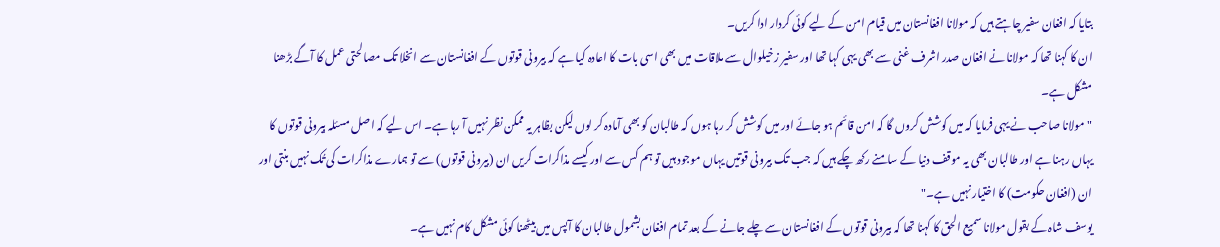بتایا کہ افغان سفیر چاہتے ہیں کہ مولانا افغانستان میں قیام امن کے لیے کوئی کردار ادا کریں۔
ان کا کہنا تھا کہ مولانا نے افغان صدر اشرف غنی سے بھی یہی کہا تھا اور سفیر زخیلوال سے ملاقات میں بھی اسی بات کا اعادہ کیا ہے کہ بیرونی قوتوں کے افغانستان سے انخلا تک مصالحتی عمل کا آگے بڑھنا مشکل ہے۔
"مولانا صاحب نے یہی فرمایا کہ میں کوشش کروں گا کہ امن قائم ہو جائے اور میں کوشش کر رہا ہوں کہ طالبان کو بھی آمادہ کر لوں لیکن بظاہر یہ ممکن نظر نہیں آ رہا ہے۔ اس لیے کہ اصل مسئلہ بیرونی قوتوں کا یہاں رہنا ہے اور طالبان بھی یہ موقف دنیا کے سامنے رکھ چکے ہیں کہ جب تک بیرونی قوتیں یہاں موجود ہیں تو ہم کس سے اور کیسے مذاکرات کریں ان (بیرونی قوتوں) سے تو ہمارے مذاکرات کی تُک نہیں بنتی اور ان (افغان حکومت) کا اختیار نہیں ہے۔"
یوسف شاہ کے بقول مولانا سمیع الحق کا کہنا تھا کہ بیرونی قوتوں کے افغانستان سے چلے جانے کے بعد تمام افغان بشمول طالبان کا آپس میں بیٹھنا کوئی مشکل کام نہیں ہے۔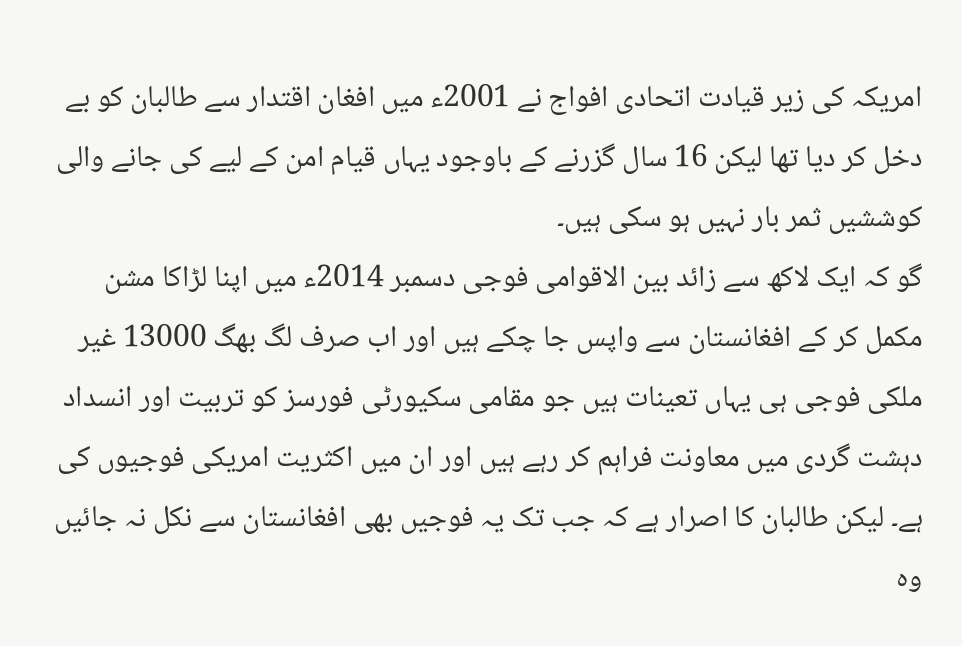امریکہ کی زیر قیادت اتحادی افواج نے 2001ء میں افغان اقتدار سے طالبان کو بے دخل کر دیا تھا لیکن 16 سال گزرنے کے باوجود یہاں قیام امن کے لیے کی جانے والی کوششیں ثمر بار نہیں ہو سکی ہیں۔
گو کہ ایک لاکھ سے زائد بین الاقوامی فوجی دسمبر 2014ء میں اپنا لڑاکا مشن مکمل کر کے افغانستان سے واپس جا چکے ہیں اور اب صرف لگ بھگ 13000 غیر ملکی فوجی ہی یہاں تعینات ہیں جو مقامی سکیورٹی فورسز کو تربیت اور انسداد دہشت گردی میں معاونت فراہم کر رہے ہیں اور ان میں اکثریت امریکی فوجیوں کی ہے۔ لیکن طالبان کا اصرار ہے کہ جب تک یہ فوجیں بھی افغانستان سے نکل نہ جائیں وہ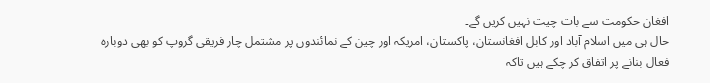افغان حکومت سے بات چیت نہیں کریں گے۔
حال ہی میں اسلام آباد اور کابل افغانستان، پاکستان، امریکہ اور چین کے نمائندوں پر مشتمل چار فریقی گروپ کو بھی دوبارہ فعال بنانے پر اتفاق کر چکے ہیں تاکہ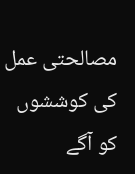مصالحتی عمل کی کوششوں کو آگے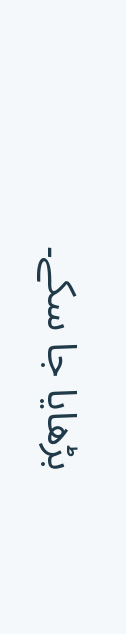بڑھایا جا سکے۔